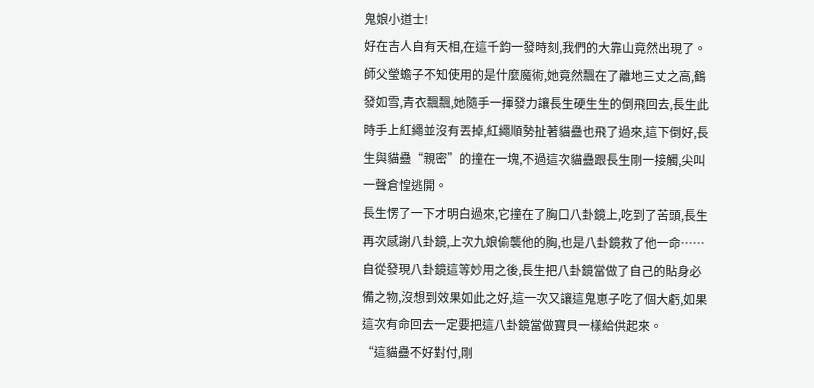鬼娘小道士!
好在吉人自有天相,在這千鈞一發時刻,我們的大靠山竟然出現了。
師父瑩蟾子不知使用的是什麼魔術,她竟然飄在了離地三丈之高,鶴發如雪,青衣飄飄,她隨手一揮發力讓長生硬生生的倒飛回去,長生此時手上紅繩並沒有丟掉,紅繩順勢扯著貓蠱也飛了過來,這下倒好,長生與貓蠱“親密”的撞在一塊,不過這次貓蠱跟長生剛一接觸,尖叫一聲倉惶逃開。
長生愣了一下才明白過來,它撞在了胸口八卦鏡上,吃到了苦頭,長生再次感謝八卦鏡,上次九娘偷襲他的胸,也是八卦鏡救了他一命……自從發現八卦鏡這等妙用之後,長生把八卦鏡當做了自己的貼身必備之物,沒想到效果如此之好,這一次又讓這鬼崽子吃了個大虧,如果這次有命回去一定要把這八卦鏡當做寶貝一樣給供起來。
“這貓蠱不好對付,剛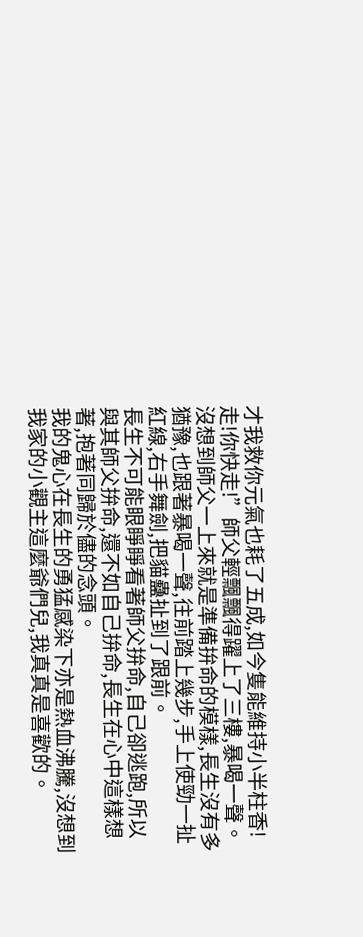才我救你元氣也耗了五成,如今隻能維持小半柱香!走!你快走!”師父輕飄飄得躍上了三樓,暴喝一聲。
沒想到師父一上來就是準備拚命的模樣,長生沒有多猶豫,也跟著暴喝一聲,往前踏上幾步,手上使勁一扯紅線,右手舞劍,把貓蠱扯到了跟前。
長生不可能眼睜睜看著師父拚命,自己卻逃跑,所以與其師父拚命,還不如自己拚命,長生在心中這樣想著,抱著同歸於儘的念頭。
我的鬼心在長生的勇猛感染下亦是熱血沸騰,沒想到我家的小觀主這麼爺們兒,我真真是喜歡的。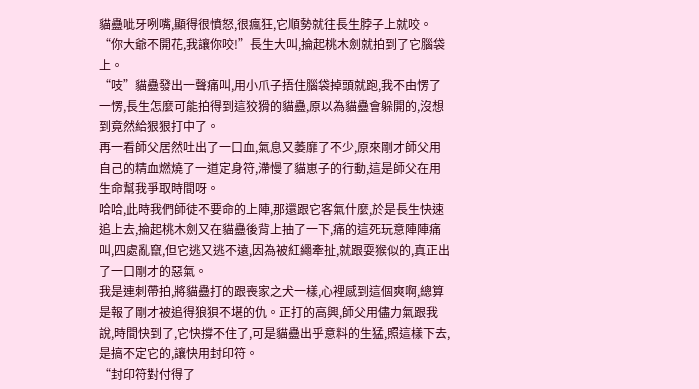貓蠱呲牙咧嘴,顯得很憤怒,很瘋狂,它順勢就往長生脖子上就咬。
“你大爺不開花,我讓你咬!”長生大叫,掄起桃木劍就拍到了它腦袋上。
“吱”貓蠱發出一聲痛叫,用小爪子捂住腦袋掉頭就跑,我不由愣了一愣,長生怎麼可能拍得到這狡猾的貓蠱,原以為貓蠱會躲開的,沒想到竟然給狠狠打中了。
再一看師父居然吐出了一口血,氣息又萎靡了不少,原來剛才師父用自己的精血燃燒了一道定身符,滯慢了貓崽子的行動,這是師父在用生命幫我爭取時間呀。
哈哈,此時我們師徒不要命的上陣,那還跟它客氣什麼,於是長生快速追上去,掄起桃木劍又在貓蠱後背上抽了一下,痛的這死玩意陣陣痛叫,四處亂竄,但它逃又逃不遠,因為被紅繩牽扯,就跟耍猴似的,真正出了一口剛才的惡氣。
我是連刺帶拍,將貓蠱打的跟喪家之犬一樣,心裡感到這個爽啊,總算是報了剛才被追得狼狽不堪的仇。正打的高興,師父用儘力氣跟我說,時間快到了,它快撐不住了,可是貓蠱出乎意料的生猛,照這樣下去,是搞不定它的,讓快用封印符。
“封印符對付得了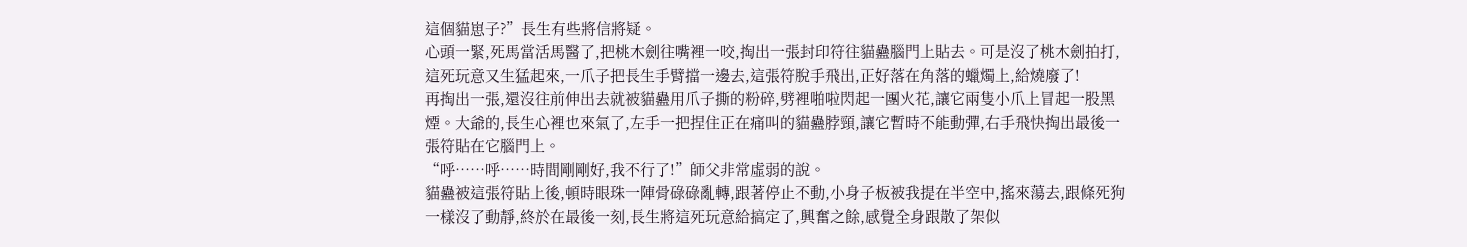這個貓崽子?”長生有些將信將疑。
心頭一緊,死馬當活馬醫了,把桃木劍往嘴裡一咬,掏出一張封印符往貓蠱腦門上貼去。可是沒了桃木劍拍打,這死玩意又生猛起來,一爪子把長生手臂擋一邊去,這張符脫手飛出,正好落在角落的蠟燭上,給燒廢了!
再掏出一張,還沒往前伸出去就被貓蠱用爪子撕的粉碎,劈裡啪啦閃起一團火花,讓它兩隻小爪上冒起一股黑煙。大爺的,長生心裡也來氣了,左手一把捏住正在痛叫的貓蠱脖頸,讓它暫時不能動彈,右手飛快掏出最後一張符貼在它腦門上。
“呼……呼……時間剛剛好,我不行了!”師父非常虛弱的說。
貓蠱被這張符貼上後,頓時眼珠一陣骨碌碌亂轉,跟著停止不動,小身子板被我提在半空中,搖來蕩去,跟條死狗一樣沒了動靜,終於在最後一刻,長生將這死玩意給搞定了,興奮之餘,感覺全身跟散了架似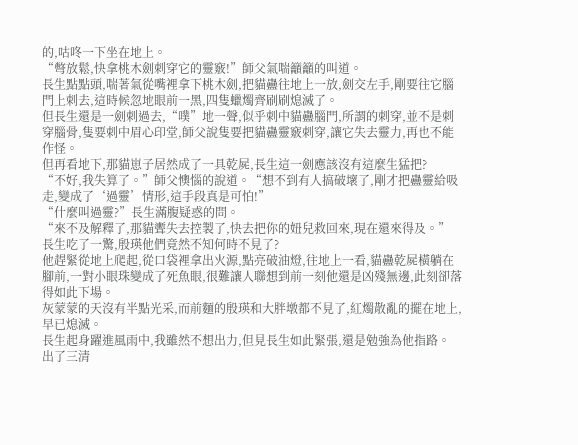的,咕咚一下坐在地上。
“彆放鬆,快拿桃木劍刺穿它的靈竅!”師父氣喘籲籲的叫道。
長生點點頭,喘著氣從嘴裡拿下桃木劍,把貓蠱往地上一放,劍交左手,剛要往它腦門上刺去,這時候忽地眼前一黑,四隻蠟燭齊刷刷熄滅了。
但長生還是一劍刺過去,“噗”地一聲,似乎刺中貓蠱腦門,所謂的刺穿,並不是刺穿腦骨,隻要刺中眉心印堂,師父說隻要把貓蠱靈竅刺穿,讓它失去靈力,再也不能作怪。
但再看地下,那貓崽子居然成了一具乾屍,長生這一劍應該沒有這麼生猛把?
“不好,我失算了。”師父懊惱的說道。“想不到有人搞破壞了,剛才把蠱靈給吸走,變成了‘過靈’情形,這手段真是可怕!”
“什麼叫過靈?”長生滿腹疑惑的問。
“來不及解釋了,那貓聻失去控製了,快去把你的妞兒救回來,現在還來得及。”
長生吃了一驚,殷瑛他們竟然不知何時不見了?
他趕緊從地上爬起,從口袋裡拿出火源,點亮破油燈,往地上一看,貓蠱乾屍橫躺在腳前,一對小眼珠變成了死魚眼,很難讓人聯想到前一刻他還是凶殘無邊,此刻卻落得如此下場。
灰蒙蒙的天沒有半點光采,而前麵的殷瑛和大胖墩都不見了,紅燭散亂的擺在地上,早已熄滅。
長生起身躍進風雨中,我雖然不想出力,但見長生如此緊張,還是勉強為他指路。
出了三清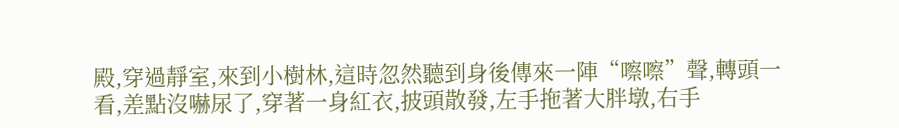殿,穿過靜室,來到小樹林,這時忽然聽到身後傳來一陣“嚓嚓”聲,轉頭一看,差點沒嚇尿了,穿著一身紅衣,披頭散發,左手拖著大胖墩,右手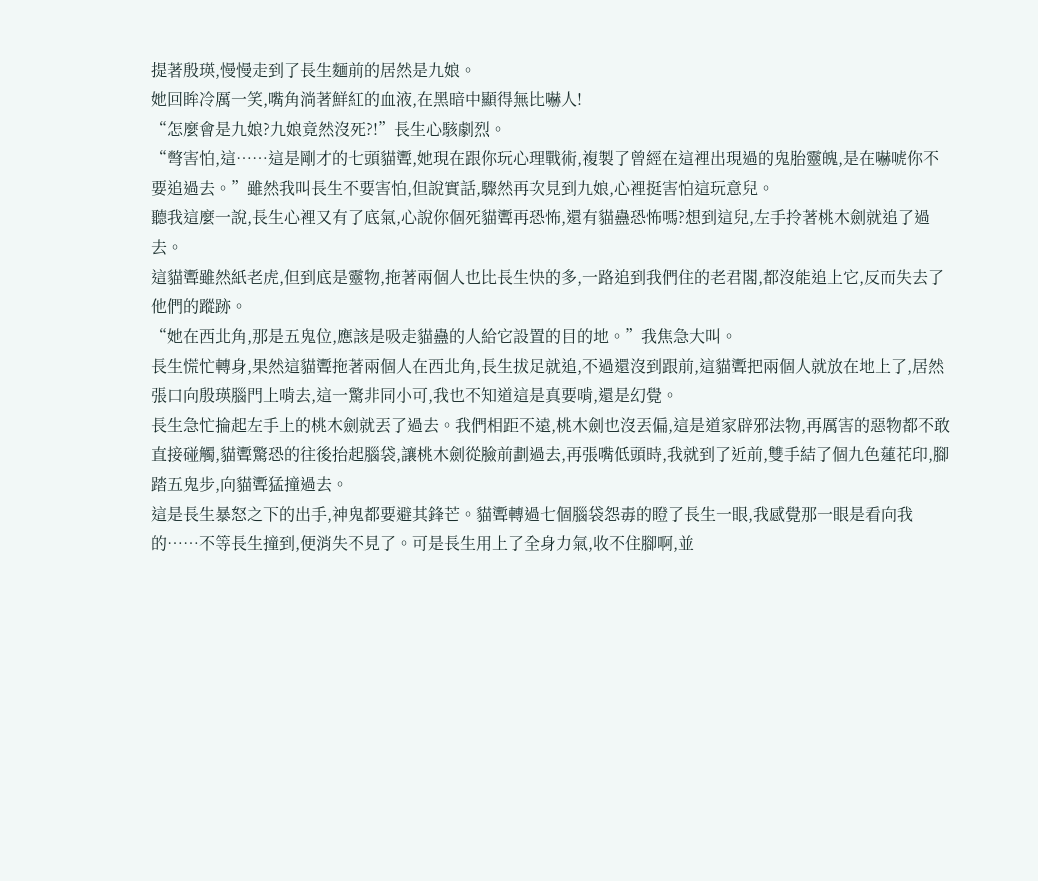提著殷瑛,慢慢走到了長生麵前的居然是九娘。
她回眸冷厲一笑,嘴角淌著鮮紅的血液,在黑暗中顯得無比嚇人!
“怎麼會是九娘?九娘竟然沒死?!”長生心駭劇烈。
“彆害怕,這……這是剛才的七頭貓聻,她現在跟你玩心理戰術,複製了曾經在這裡出現過的鬼胎靈魄,是在嚇唬你不要追過去。”雖然我叫長生不要害怕,但說實話,驟然再次見到九娘,心裡挺害怕這玩意兒。
聽我這麼一說,長生心裡又有了底氣,心說你個死貓聻再恐怖,還有貓蠱恐怖嗎?想到這兒,左手拎著桃木劍就追了過去。
這貓聻雖然紙老虎,但到底是靈物,拖著兩個人也比長生快的多,一路追到我們住的老君閣,都沒能追上它,反而失去了他們的蹤跡。
“她在西北角,那是五鬼位,應該是吸走貓蠱的人給它設置的目的地。”我焦急大叫。
長生慌忙轉身,果然這貓聻拖著兩個人在西北角,長生拔足就追,不過還沒到跟前,這貓聻把兩個人就放在地上了,居然張口向殷瑛腦門上啃去,這一驚非同小可,我也不知道這是真要啃,還是幻覺。
長生急忙掄起左手上的桃木劍就丟了過去。我們相距不遠,桃木劍也沒丟偏,這是道家辟邪法物,再厲害的惡物都不敢直接碰觸,貓聻驚恐的往後抬起腦袋,讓桃木劍從臉前劃過去,再張嘴低頭時,我就到了近前,雙手結了個九色蓮花印,腳踏五鬼步,向貓聻猛撞過去。
這是長生暴怒之下的出手,神鬼都要避其鋒芒。貓聻轉過七個腦袋怨毒的瞪了長生一眼,我感覺那一眼是看向我的……不等長生撞到,便消失不見了。可是長生用上了全身力氣,收不住腳啊,並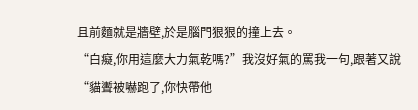且前麵就是牆壁,於是腦門狠狠的撞上去。
“白癡,你用這麼大力氣乾嗎?”我沒好氣的罵我一句,跟著又說“貓聻被嚇跑了,你快帶他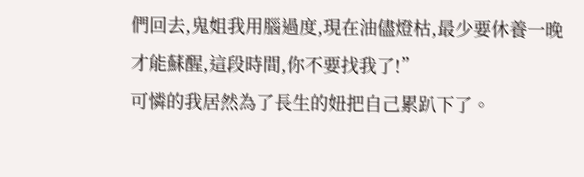們回去,鬼姐我用腦過度,現在油儘燈枯,最少要休養一晚才能蘇醒,這段時間,你不要找我了!”
可憐的我居然為了長生的妞把自己累趴下了。